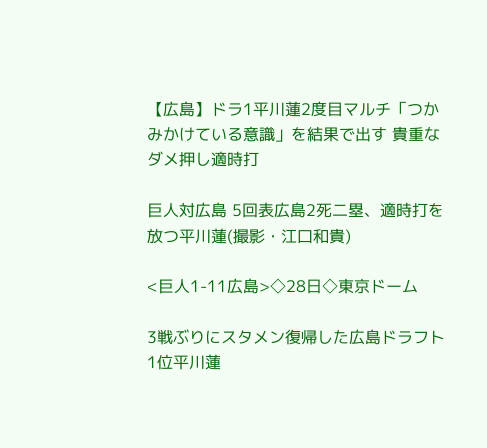【広島】ドラ1平川蓮2度目マルチ「つかみかけている意識」を結果で出す 貴重なダメ押し適時打

巨人対広島 5回表広島2死二塁、適時打を放つ平川蓮(撮影・江口和貴)

<巨人1-11広島>◇28日◇東京ドーム

3戦ぶりにスタメン復帰した広島ドラフト1位平川蓮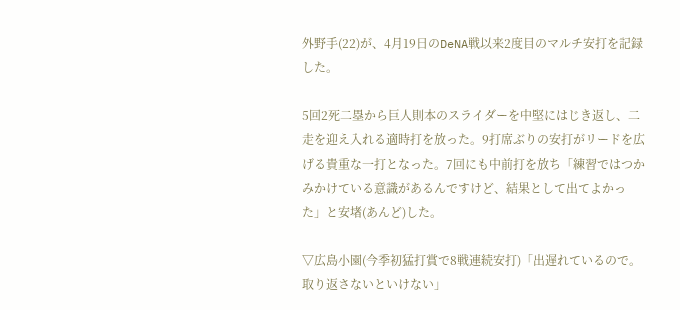外野手(22)が、4月19日のDeNA戦以来2度目のマルチ安打を記録した。

5回2死二塁から巨人則本のスライダーを中堅にはじき返し、二走を迎え入れる適時打を放った。9打席ぶりの安打がリードを広げる貴重な一打となった。7回にも中前打を放ち「練習ではつかみかけている意識があるんですけど、結果として出てよかった」と安堵(あんど)した。

▽広島小園(今季初猛打賞で8戦連続安打)「出遅れているので。取り返さないといけない」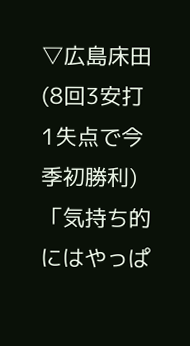▽広島床田(8回3安打1失点で今季初勝利)「気持ち的にはやっぱ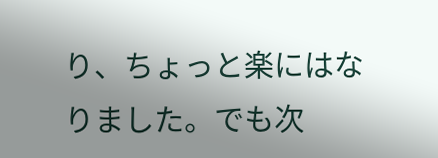り、ちょっと楽にはなりました。でも次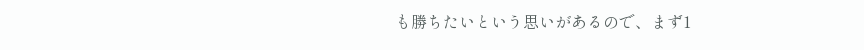も勝ちたいという思いがあるので、まず1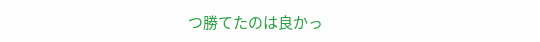つ勝てたのは良かっ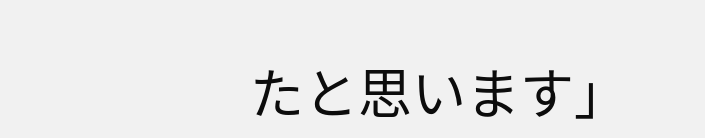たと思います」